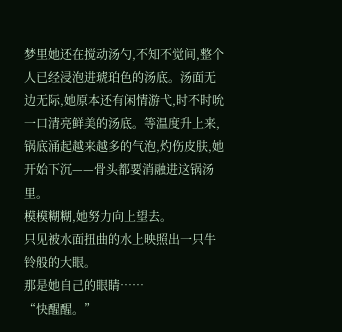梦里她还在搅动汤勺,不知不觉间,整个人已经浸泡进琥珀色的汤底。汤面无边无际,她原本还有闲情游弋,时不时吮一口清亮鲜美的汤底。等温度升上来,锅底涌起越来越多的气泡,灼伤皮肤,她开始下沉——骨头都要消融进这锅汤里。
模模糊糊,她努力向上望去。
只见被水面扭曲的水上映照出一只牛铃般的大眼。
那是她自己的眼睛……
“快醒醒。”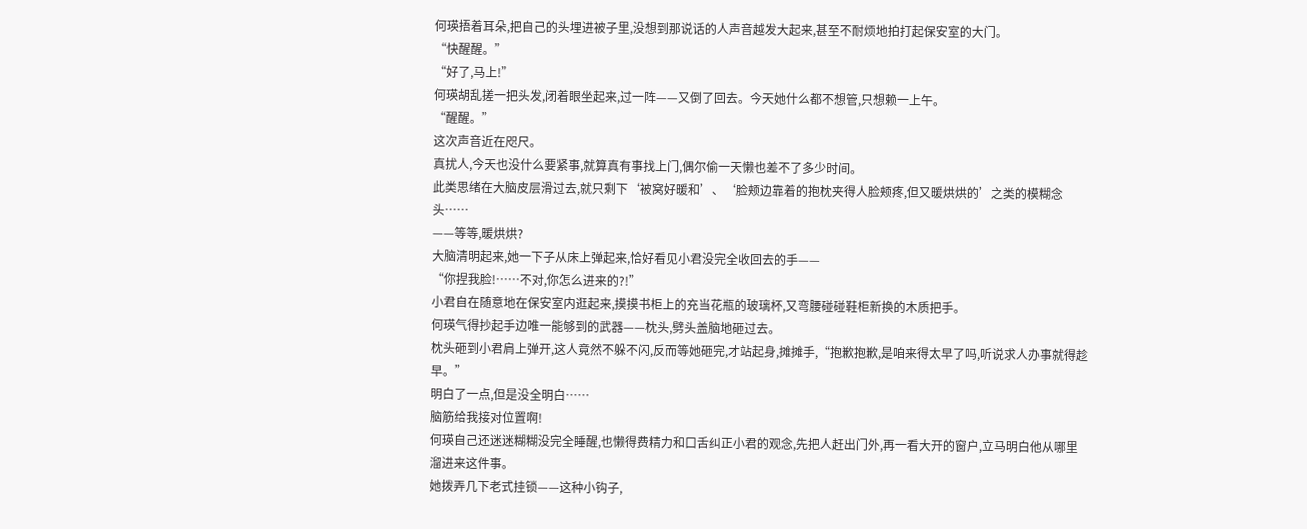何瑛捂着耳朵,把自己的头埋进被子里,没想到那说话的人声音越发大起来,甚至不耐烦地拍打起保安室的大门。
“快醒醒。”
“好了,马上!”
何瑛胡乱搓一把头发,闭着眼坐起来,过一阵——又倒了回去。今天她什么都不想管,只想赖一上午。
“醒醒。”
这次声音近在咫尺。
真扰人,今天也没什么要紧事,就算真有事找上门,偶尔偷一天懒也差不了多少时间。
此类思绪在大脑皮层滑过去,就只剩下‘被窝好暖和’、‘脸颊边靠着的抱枕夹得人脸颊疼,但又暖烘烘的’之类的模糊念头……
——等等,暖烘烘?
大脑清明起来,她一下子从床上弹起来,恰好看见小君没完全收回去的手——
“你捏我脸!……不对,你怎么进来的?!”
小君自在随意地在保安室内逛起来,摸摸书柜上的充当花瓶的玻璃杯,又弯腰碰碰鞋柜新换的木质把手。
何瑛气得抄起手边唯一能够到的武器——枕头,劈头盖脑地砸过去。
枕头砸到小君肩上弹开,这人竟然不躲不闪,反而等她砸完,才站起身,摊摊手,“抱歉抱歉,是咱来得太早了吗,听说求人办事就得趁早。”
明白了一点,但是没全明白……
脑筋给我接对位置啊!
何瑛自己还迷迷糊糊没完全睡醒,也懒得费精力和口舌纠正小君的观念,先把人赶出门外,再一看大开的窗户,立马明白他从哪里溜进来这件事。
她拨弄几下老式挂锁——这种小钩子,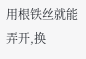用根铁丝就能弄开,换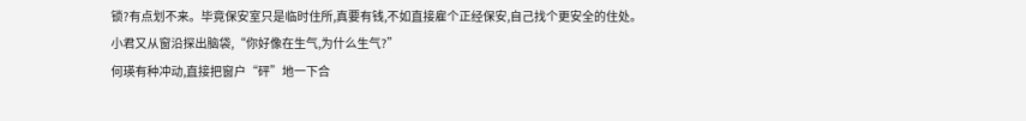锁?有点划不来。毕竟保安室只是临时住所,真要有钱,不如直接雇个正经保安,自己找个更安全的住处。
小君又从窗沿探出脑袋,“你好像在生气,为什么生气?”
何瑛有种冲动,直接把窗户“砰”地一下合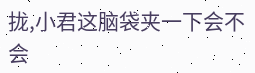拢,小君这脑袋夹一下会不会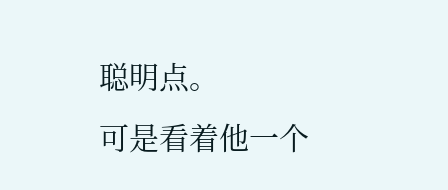聪明点。
可是看着他一个